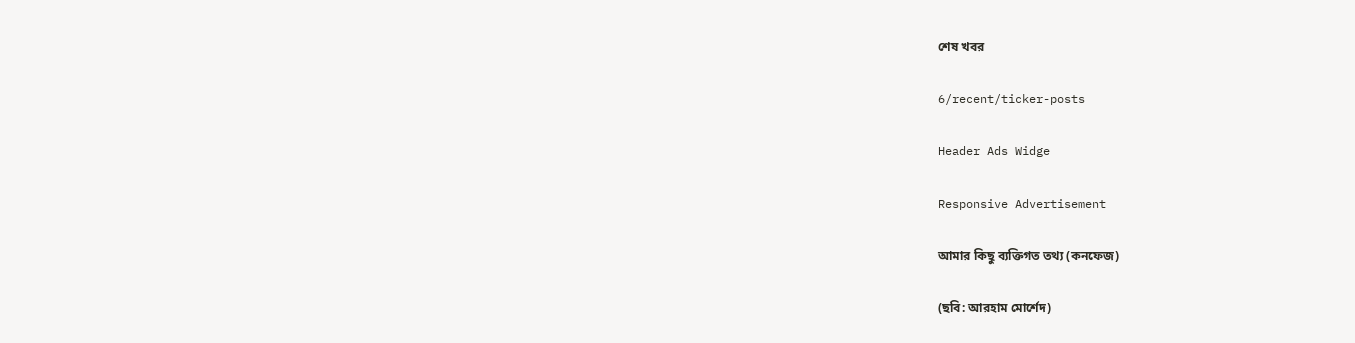শেষ খবর

6/recent/ticker-posts

Header Ads Widge

Responsive Advertisement

আমার কিছু ব্যক্তিগত তথ্য (কনফেজ)

(ছবি: আরহাম মোর্শেদ)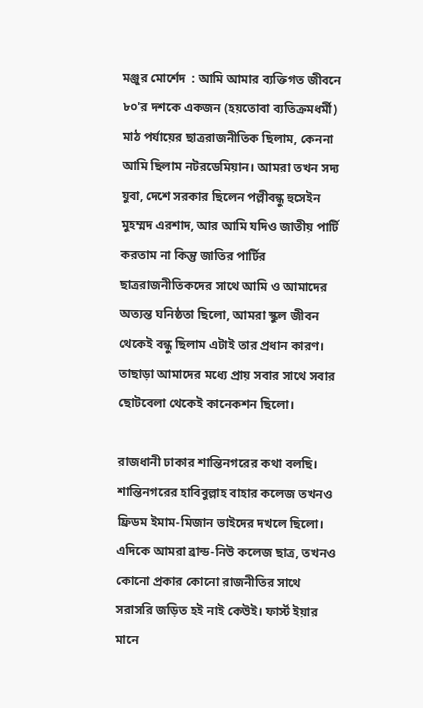মঞ্জুর মোর্শেদ  : আমি আমার ব্যক্তিগত জীবনে‌ ৮০'র দশকে একজন (হয়তোবা ব্যতিক্রমধর্মী) মাঠ পর্যায়ের ছাত্ররাজনীতিক ছিলাম, কেননা আমি ছিলাম নটরডেমিয়ান। আমরা তখন সদ্য যুবা, দেশে সরকার ছিলেন পল্লীবন্ধু হুসেইন মুহম্মদ এরশাদ, আর আমি যদিও জাতীয় পার্টি করতাম না কিন্তু জাতির পার্টির ছাত্ররাজনীতিকদের সাথে আমি ও আমাদের অত্যন্ত ঘনিষ্ঠতা ছিলো, আমরা স্কুল জীবন থেকেই বন্ধু ছিলাম এটাই তার প্রধান কারণ। তাছাড়া আমাদের মধ্যে প্রায় সবার সাথে সবার ছোটবেলা থেকেই কানেকশন ছিলো।

রাজধানী ঢাকার শান্তিনগরের কথা বলছি‌। শান্তিনগরের হাবিবুল্লাহ বাহার কলেজ তখনও ফ্রিডম ইমাম-মিজান ভাইদের দখলে ছিলো। এদিকে আমরা ব্রান্ড-নিউ কলেজ ছাত্র, তখনও কোনো প্রকার কোনো রাজনীতির সাথে সরাসরি জড়িত হ‌ই নাই কেউই। ফার্স্ট ইয়ার মানে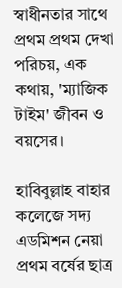স্বাধীনতার সাথে প্রথম প্রথম দেখা পরিচয়, এক কথায়, 'ম্যাজিক টাইম' জীবন ও বয়সের।

হাবিবুল্লাহ বাহার কলেজে সদ্য এডমিশন নেয়া প্রথম বর্ষের ছাত্র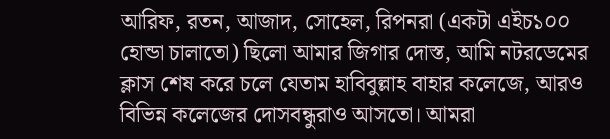আরিফ, রতন, আজাদ, সোহেল, রিপনরা (একটা এইচ১০০ হোন্ডা চালাতো) ছিলো আমার জিগার দোস্ত, আমি নটরডেমের ক্লাস শেষ করে চলে যেতাম হাবিবুল্লাহ বাহার কলেজে, আরও বিভিন্ন কলেজের দোসবন্ধুরাও আসতো। আমরা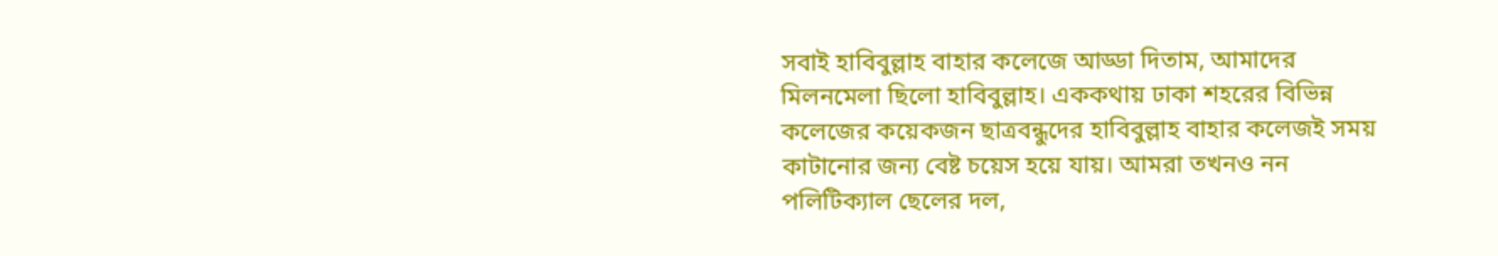সবাই হাবিবুল্লাহ বাহার কলেজে আড্ডা দিতাম, আমাদের মিলনমেলা ছিলো হাবিবুল্লাহ। এককথায় ঢাকা শহরের বিভিন্ন কলেজের কয়েকজন ছাত্রবন্ধুদের হাবিবুল্লাহ বাহার কলেজ‌ই সময় কাটানোর জন্য বেষ্ট চয়েস হয়ে যায়। আমরা তখনও নন পলিটিক্যাল ছেলের দল,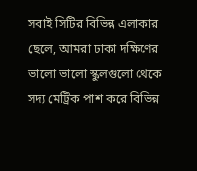সবাই সিটির বিভিন্ন এলাকার ছেলে, আমরা ঢাকা দক্ষিণের ভালো ভালো স্কুলগুলো থেকে সদ্য মেট্রিক পাশ করে বিভিন্ন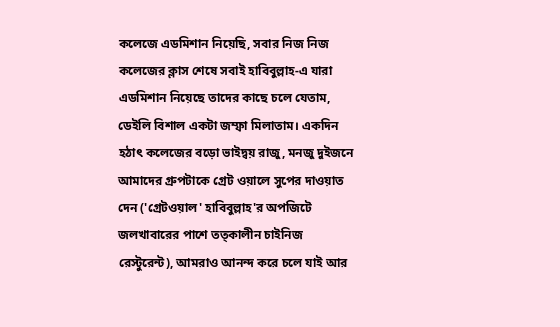কলেজে এডমিশান নিয়েছি, সবার নিজ নিজ কলেজের ক্লাস শেষে সবাই হাবিবুল্লাহ-এ যারা এডমিশান নিয়েছে তাদের কাছে চলে যেতাম, ডেইলি বিশাল একটা জম্ফা মিলাতাম। একদিন হঠাৎ কলেজের বড়ো ভাইদ্বয় রাজু, মনজু দুইজনে আমাদের গ্ৰুপটাকে গ্ৰেট ওয়ালে সুপের দাওয়াত দেন ('গ্ৰেট‌ওয়াল' হাবিবুল্লাহ'র অপজিটে জলখাবারের পাশে তত্কালীন চাইনিজ রেস্টুরেন্ট), আমরাও আনন্দ করে চলে যাই আর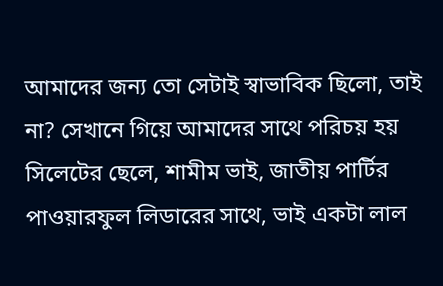আমাদের জন্য তো সেটাই স্বাভাবিক ছিলো, তাই না? সেখানে গিয়ে আমাদের সাথে পরিচয় হয় সিলেটের ছেলে, শামীম ভাই, জাতীয় পার্টির পাওয়ারফুল লিডারের সাথে, ভাই একটা লাল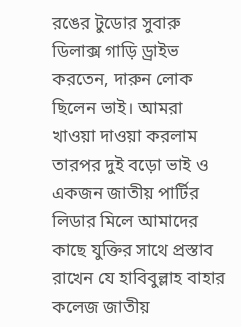রঙের টুডোর সুবারু ডিলাক্স গাড়ি ড্রাইভ করতেন, দারুন লোক ছিলেন ভাই। আমরা খাওয়া দাওয়া করলাম তারপর দুই বড়ো ভাই ও একজন জাতীয় পার্টির লিডার মিলে আমাদের কাছে যুক্তির সাথে প্রস্তাব রাখেন যে হাবিবুল্লাহ বাহার কলেজ জাতীয়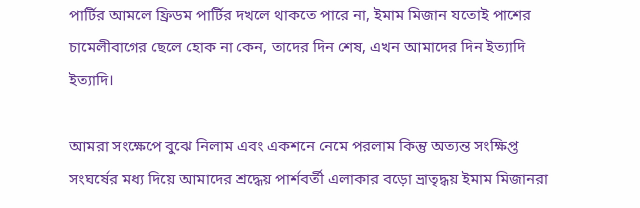পার্টির আমলে ফ্রিডম পার্টির দখলে থাকতে পারে না, ইমাম মিজান যতোই পাশের চামেলীবাগের ছেলে হোক না কেন, তাদের দিন শেষ, এখন আমাদের দিন ইত্যাদি ইত্যাদি।

আমরা সংক্ষেপে বুঝে নিলাম এবং একশনে নেমে পরলাম কিন্তু অত্যন্ত সংক্ষিপ্ত সংঘর্ষের মধ্য দিয়ে আমাদের শ্রদ্ধেয় পার্শবর্তী এলাকার বড়ো ভ্রাতৃদ্ধয় ইমাম মিজানরা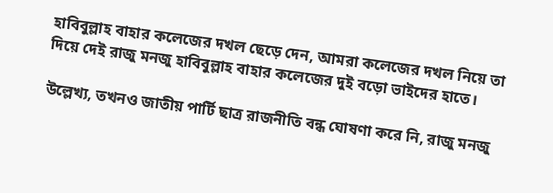হাবিবুল্লাহ বাহার কলেজের দখল ছেড়ে দেন, আমরা কলেজের দখল নিয়ে তা দিয়ে দেই রাজু মনজু হাবিবুল্লাহ বাহার কলেজের দুই বড়ো ভাইদের হাতে।

উল্লেখ্য, তখন‌ও জাতীয় পার্টি ছাত্র রাজনীতি বন্ধ ঘোষণা করে নি, রাজু মনজু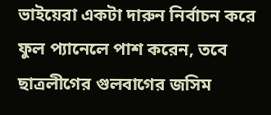ভাইয়েরা একটা দারুন নির্বাচন করে ফুল প্যানেলে পাশ করেন, তবে ছাত্রলীগের গুলবাগের জসিম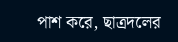পাশ করে, ছাত্রদলের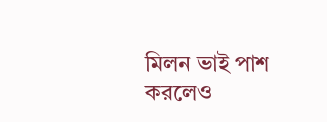মিলন ভাই পাশ করলেও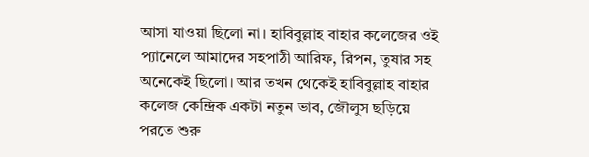আসা যাওয়া ছিলো না। হাবিবুল্লাহ বাহার কলেজের ওই প্যানেলে আমাদের সহপাঠী আরিফ, রিপন, তুষার সহ অনেকেই ছিলো। আর তখন থেকেই হাবিবুল্লাহ বাহার কলেজ কেন্দ্রিক একটা নতুন ভাব, জৌলুস ছড়িয়ে পরতে শুরু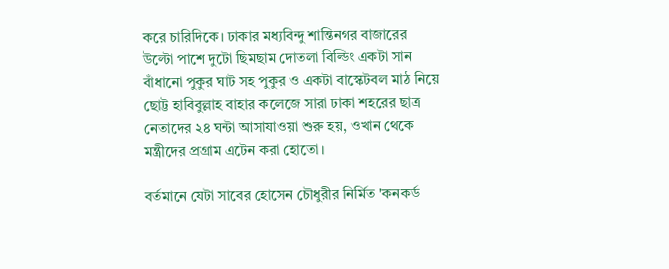করে চারিদিকে। ঢাকার মধ্যবিন্দু শান্তিনগর বাজারের উল্টো পাশে দুটো ছিমছাম দোতলা বিল্ডিং একটা সান বাঁধানো পুকুর ঘাট সহ পুকুর ও একটা বাস্কেটবল মাঠ নিয়ে ছোট্ট হাবিবুল্লাহ বাহার কলেজে সারা ঢাকা শহরের ছাত্র নেতাদের ২৪ ঘন্টা আসাযাওয়া শুরু হয়, ওখান থেকে মন্ত্রীদের প্রগ্ৰাম এটেন করা হোতো।

বর্তমানে যেটা সাবের হোসেন চৌধুরীর নির্মিত 'কনকর্ড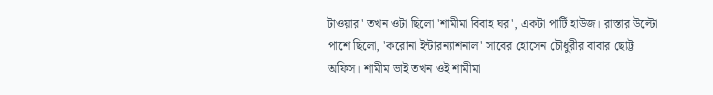টাওয়ার' তখন ওটা ছিলো 'শামীমা বিবাহ ঘর', একটা পার্টি হাউজ। রাস্তার উল্টো পাশে ছিলো, 'করোনা ইন্টারন্যাশনাল' সাবের হোসেন চৌধুরীর বাবার ছোট্ট অফিস। শামীম ভাই তখন ওই শামীমা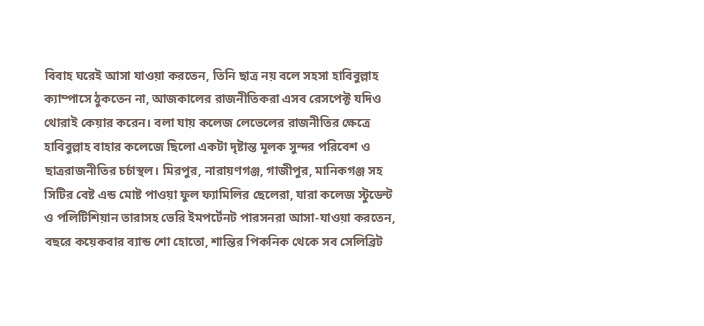বিবাহ ঘরেই আসা যাওয়া করতেন, তিনি ছাত্র নয় বলে সহসা হাবিবুল্লাহ ক্যাম্পাসে ঠুকতেন না, আজকালের রাজনীতিকরা এসব রেসপেক্ট যদিও থোরাই কেয়ার করেন। বলা যায় কলেজ লেভেলের রাজনীতির ক্ষেত্রে হাবিবুল্লাহ বাহার কলেজে ছিলো একটা দৃষ্টান্ত মূলক সুন্দর পরিবেশ ও ছাত্ররাজনীতির চর্চাস্থল। মিরপুর, নারায়ণগঞ্জ, গাজীপুর, মানিকগঞ্জ সহ সিটির বেষ্ট এন্ড মোষ্ট পাওয়া ফুল ফ্যামিলির ছেলেরা, যারা কলেজ স্টুডেন্ট ও পলিটিশিয়ান তারাসহ ভেরি ইমপর্টেনট পারসনরা আসা-যাওয়া করতেন, বছরে কয়েকবার ব্যান্ড শো হোতো, শান্তির পিকনিক থেকে সব সেলিব্রিট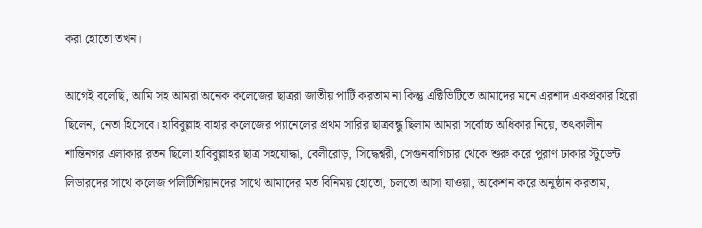করা হোতো তখন।

আগেই বলেছি, আমি সহ আমরা অনেক কলেজের ছাত্ররা জাতীয় পার্টি করতাম না কিন্তু এক্টিভিটিতে আমাদের মনে এরশাদ একপ্রকার হিরো ছিলেন, নেতা হিসেবে। হাবিবুল্লাহ বাহার কলেজের প্যানেলের প্রথম সারির ছাত্রবন্ধু ছিলাম আমরা সর্বোচ্চ অধিকার নিয়ে, তৎকালীন শান্তিনগর এলাকার রতন ছিলো হাবিবুল্লাহর ছাত্র সহযোদ্ধা, বেলীরোড়, সিদ্ধেশ্বরী, সেগুনবাগিচার থেকে শুরু করে পুরাণ ঢাকার স্টুডেন্ট লিডারদের সাথে কলেজ পলিটিশিয়ানদের সাথে আমাদের মত বিনিময় হোতো, চলতো আসা যাওয়া, অকেশন করে অনুষ্ঠান করতাম,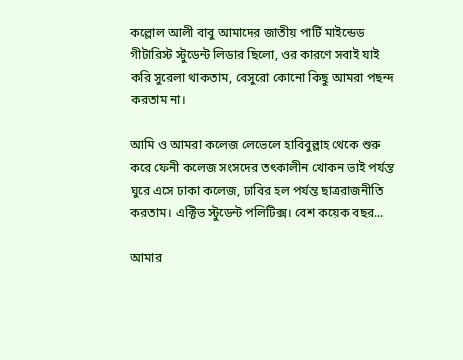কল্লোল আলী বাবু আমাদের জাতীয় পার্টি মাইন্ডেড গীটারিস্ট স্টুডেন্ট লিডার ছিলো, ওর কারণে সবাই যাই করি সুরেলা থাকতাম, বেসুরো কোনো কিছু আমরা পছন্দ করতাম না।

আমি ও আমরা কলেজ লেভেলে হাবিবুল্লাহ থেকে শুরু করে ফেনী কলেজ সংসদের তৎকালীন খোকন ভাই পর্যন্ত ঘুরে এসে ঢাকা কলেজ, ঢাবির হল পর্যন্ত ছাত্ররাজনীতি করতাম। এক্টিভ স্টুডেন্ট পলিটিক্স। বেশ কয়েক বছর...

আমার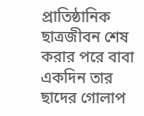প্রাতিষ্ঠানিক ছাত্রজীবন শেষ করার পরে বাবা একদিন তার ছাদের গোলাপ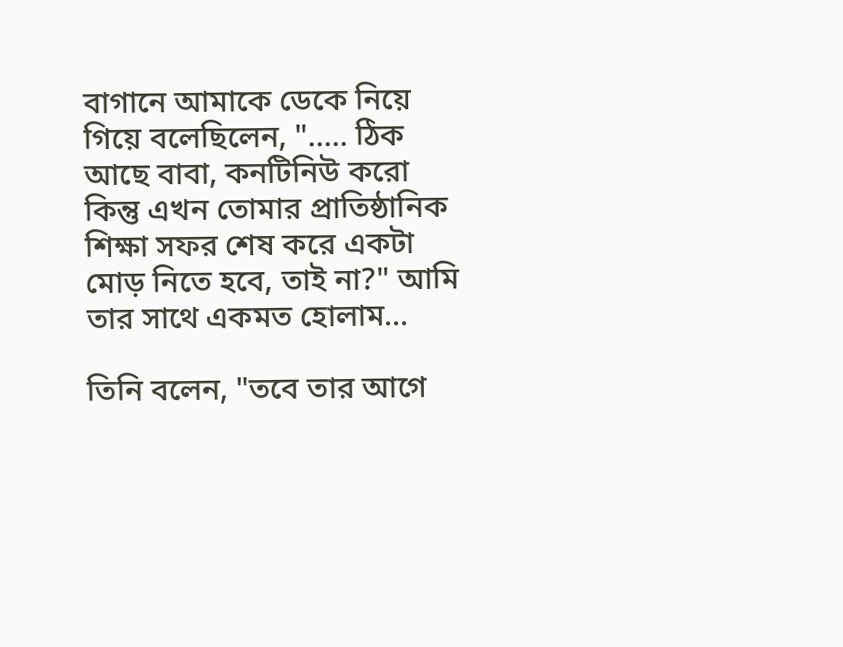বাগানে আমাকে ডেকে নিয়ে গিয়ে বলেছিলেন, "..... ঠিক আছে বাবা, কনটিনিউ করো কিন্তু এখন তোমার প্রাতিষ্ঠানিক শিক্ষা সফর শেষ করে একটা মোড় নিতে হবে, তাই না?" আমি তার সাথে একমত হোলাম...

তিনি বলেন, "তবে তার আগে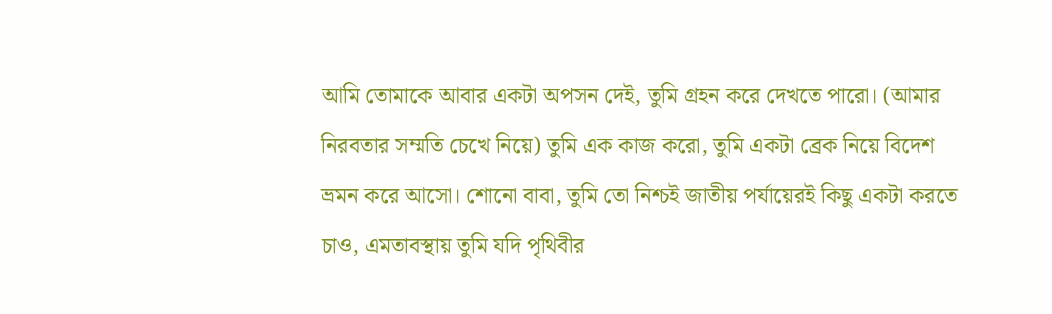আমি তোমাকে আবার একটা অপসন দেই, তুমি গ্ৰহন করে দেখতে পারো। (আমার নিরবতার সম্মতি চেখে নিয়ে) তুমি এক কাজ করো, তুমি একটা ব্রেক নিয়ে বিদেশ ভ্রমন করে আসো। শোনো বাবা, তুমি তো নিশ্চ‌ই জাতীয় পর্যায়ের‌ই কিছু একটা করতে চাও, এমতাবস্থায় তুমি যদি পৃথিবীর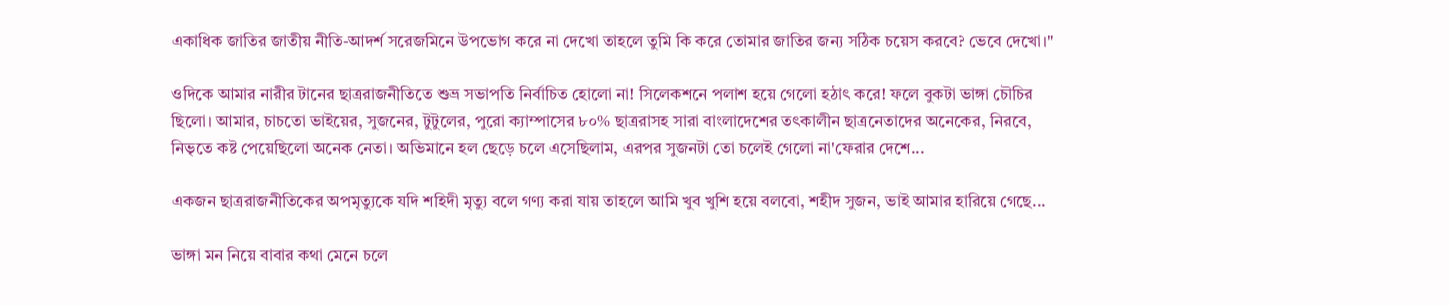একাধিক জাতির জাতীয় নীতি-আদর্শ সরেজমিনে উপভোগ করে না দেখো তাহলে তুমি কি করে তোমার জাতির জন্য সঠিক চয়েস করবে? ভেবে দেখো।"

ওদিকে আমার নারীর টানের ছাত্ররাজনীতিতে শুভ্র সভাপতি নির্বাচিত হোলো না! সিলেকশনে পলাশ হয়ে গেলো হঠাৎ করে! ফলে বুকটা ভাঙ্গা চৌচির ছিলো। আমার, চাচতো ভাইয়ের, সুজনের, টুটুলের, পুরো ক্যাম্পাসের ৮০% ছাত্ররাসহ সারা বাংলাদেশের তৎকালীন ছাত্রনেতাদের অনেকের, নিরবে, নিভৃতে কষ্ট পেয়েছিলো অনেক নেতা। অভিমানে হল ছেড়ে চলে এসেছিলাম, এরপর সুজনটা তো চলেই গেলো না'ফেরার দেশে...

একজন ছাত্ররাজনীতিকের অপমৃত্যুকে যদি শহিদী মৃত্যু বলে গণ্য করা যায় তাহলে আমি খুব খুশি হয়ে বলবো, শহীদ সুজন, ভাই আমার হারিয়ে গেছে...

ভাঙ্গা মন নিয়ে বাবার কথা মেনে চলে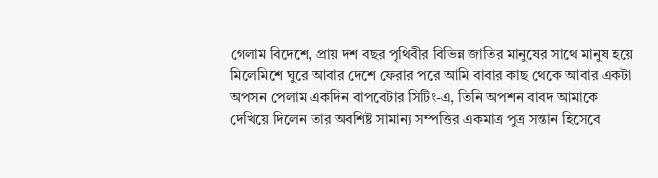গেলাম বিদেশে, প্রায় দশ বছর পৃথিবীর বিভিন্ন জাতির মানুষের সাথে মানুষ হয়ে মিলেমিশে ঘুরে আবার দেশে ফেরার পরে আমি বাবার কাছ থেকে আবার একটা অপসন পেলাম একদিন বাপবেটার সিটিং-এ, তিনি অপশন বাবদ আমাকে দেখিয়ে দিলেন তার অবশিষ্ট সামান্য সম্পত্তির একমাত্র পুত্র সন্তান হিসেবে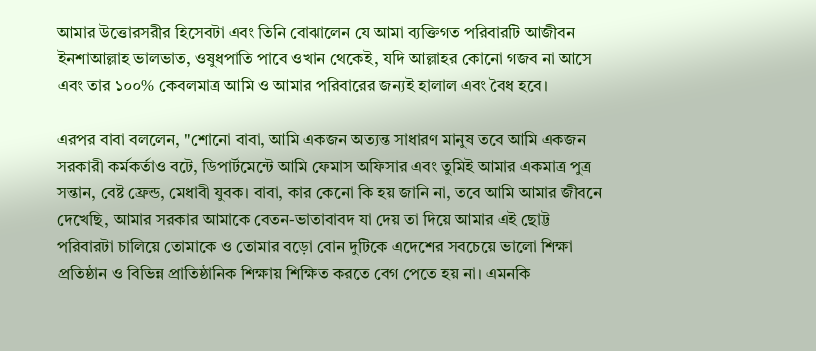আমার উত্তোরসরীর হিসেবটা এবং তিনি বোঝালেন যে আমা ব্যক্তিগত পরিবারটি আজীবন ইনশাআল্লাহ ভালভাত, ওষুধপাতি পাবে ওখান থেকেই, যদি আল্লাহর কোনো গজব না আসে এবং তার ১০০% কেবলমাত্র আমি ও আমার পরিবারের জন্য‌ই হালাল এবং বৈধ হবে।

এরপর বাবা বললেন, "শোনো বাবা, আমি একজন অত্যন্ত সাধারণ মানুষ তবে আমি একজন সরকারী কর্মকর্তাও বটে, ডিপার্টমেন্টে আমি ফেমাস অফিসার এবং তুমিই আমার একমাত্র পুত্র সন্তান, বেষ্ট ফ্রেন্ড, মেধাবী যুবক। বাবা, কার কেনো কি হয় জানি না, তবে আমি আমার জীবনে দেখেছি, আমার সরকার আমাকে বেতন-ভাতাবাবদ যা দেয় তা দিয়ে আমার এই ছোট্ট পরিবারটা চালিয়ে তোমাকে ও তোমার বড়ো বোন দুটিকে এদেশের সবচেয়ে ভালো শিক্ষা প্রতিষ্ঠান ও বিভিন্ন প্রাতিষ্ঠানিক শিক্ষায় শিক্ষিত করতে বেগ পেতে হয় না। এমনকি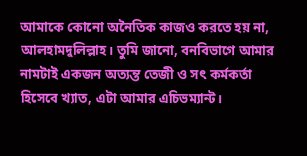আমাকে কোনো অনৈতিক কাজ‌ও করতে হয় না, আলহামদুলিল্লাহ। তুমি জানো, বনবিভাগে আমার নামটাই একজন অত্যন্ত তেজী ও সৎ কর্মকর্তা হিসেবে খ্যাত, এটা আমার এচিভম্যান্ট।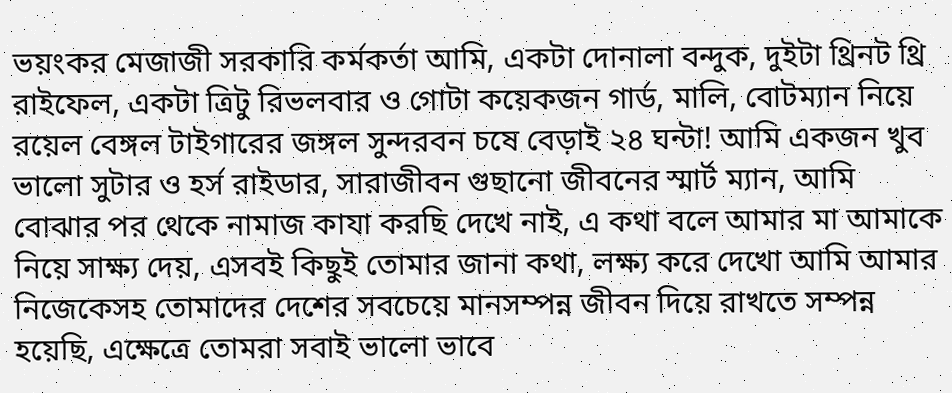ভয়ংকর মেজাজী সরকারি কর্মকর্তা আমি, একটা দোনালা বন্দুক, দুইটা থ্রিনট থ্রি রাইফেল, একটা ত্রিটু রিভলবার ও গোটা কয়েকজন গার্ড, মালি, বোটম্যান নিয়ে রয়েল বেঙ্গল টাইগারের জঙ্গল সুন্দরবন চষে বেড়াই ২৪ ঘন্টা! আমি একজন খুব ভালো সুটার ও হর্স রাইডার, সারাজীবন গুছানো জীবনের স্মার্ট ম্যান, আমি বোঝার পর থেকে নামাজ কাযা করছি দেখে নাই, এ কথা বলে আমার মা আমাকে নিয়ে সাক্ষ্য দেয়, এসব‌ই কিছুই তোমার জানা কথা, লক্ষ্য করে দেখো আমি আমার নিজেকেসহ তোমাদের দেশের সবচেয়ে মানসম্পন্ন জীবন দিয়ে রাখতে সম্পন্ন হয়েছি, এক্ষেত্রে তোমরা সবাই ভালো ভাবে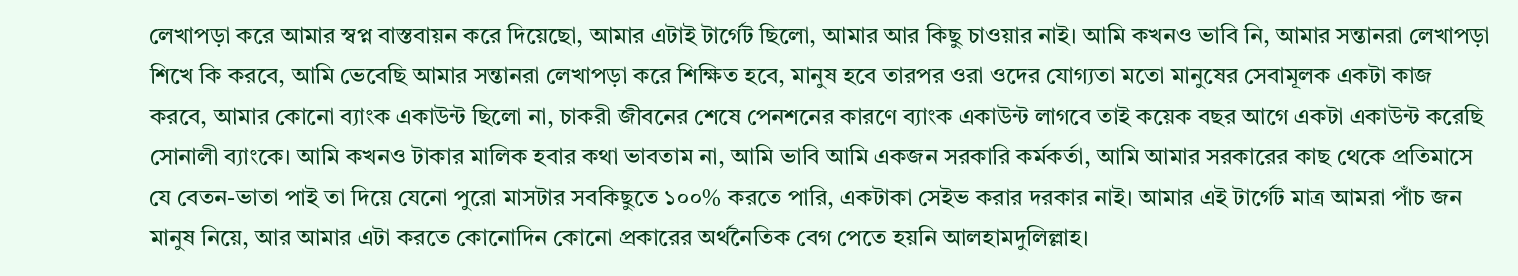লেখাপড়া করে আমার স্বপ্ন বাস্তবায়ন করে দিয়েছো, আমার এটাই টার্গেট ছিলো, আমার আর কিছু চাওয়ার নাই। আমি কখনও ভাবি নি, আমার সন্তানরা লেখাপড়া শিখে কি করবে, আমি ভেবেছি আমার সন্তানরা লেখাপড়া করে শিক্ষিত হবে, মানুষ হবে তারপর ওরা ওদের যোগ্যতা মতো মানুষের সেবামূলক একটা কাজ করবে, আমার কোনো ব্যাংক একাউন্ট ছিলো না, চাকরী জীবনের শেষে পেনশনের কারণে ব্যাংক একাউন্ট লাগবে তাই কয়েক বছর আগে একটা একাউন্ট করেছি সোনালী ব্যাংকে। আমি কখনও টাকার মালিক হবার কথা ভাবতাম না, আমি ভাবি আমি একজন সরকারি কর্মকর্তা, আমি আমার সরকারের কাছ থেকে প্রতিমাসে যে বেতন-ভাতা পাই তা দিয়ে যেনো পুরো মাসটার সবকিছুতে ১০০% করতে পারি, একটাকা সেইভ করার দরকার নাই। আমার এই টার্গেট মাত্র আমরা পাঁচ জন মানুষ নিয়ে, আর আমার এটা করতে কোনোদিন কোনো প্রকারের অর্থনৈতিক বেগ পেতে হয়নি আলহামদুলিল্লাহ।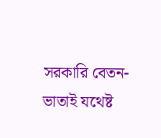সরকারি বেতন-ভাতাই যথেষ্ট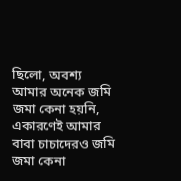ছিলো, অবশ্য আমার অনেক জমি জমা কেনা হয়নি, একারণেই আমার বাবা চাচাদের‌ও জমি জমা কেনা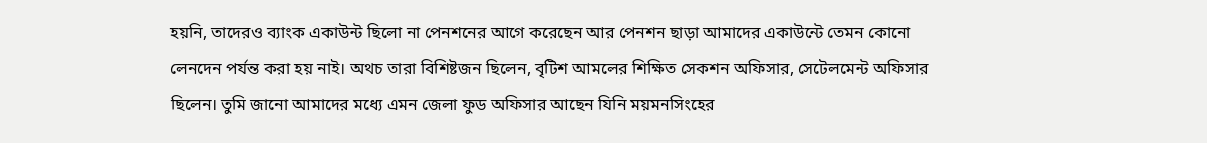হয়নি, তাদের‌ও ব্যাংক একাউন্ট ছিলো না পেনশনের আগে করেছেন আর পেনশন ছাড়া আমাদের একাউন্টে তেমন কোনো লেনদেন পর্যন্ত করা হয় নাই। অথচ তারা বিশিষ্টজন ছিলেন, বৃটিশ আমলের শিক্ষিত সেকশন অফিসার‌, সেটেলমেন্ট অফিসার ছিলেন। তুমি জানো আমাদের মধ্যে এমন জেলা ফুড অফিসার আছেন যিনি ময়মনসিংহের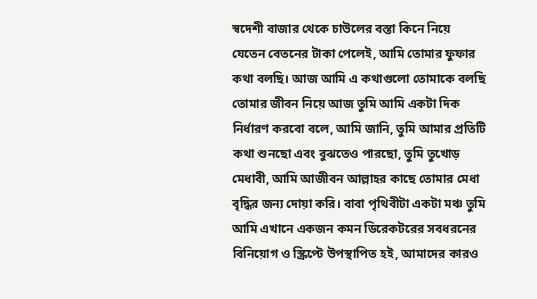স্বদেশী বাজার থেকে চাউলের বস্তা কিনে নিয়ে যেতেন বেতনের টাকা পেলেই, আমি তোমার ফুফার কথা বলছি। আজ আমি এ কথাগুলো তোমাকে বলছি তোমার জীবন নিয়ে আজ তুমি আমি একটা দিক নির্ধারণ করবো বলে, আমি জানি, তুমি আমার প্রতিটি কথা শুনছো এবং বুঝতেও পারছো, তুমি তুখোড় মেধাবী, আমি আজীবন আল্লাহর কাছে তোমার মেধা বৃদ্ধির জন্য দোয়া করি। বাবা পৃথিবীটা একটা মঞ্চ তুমি আমি এখানে একজন কমন ডিরেকটরের সবধরনের বিনিয়োগ ও স্ক্রিপ্টে উপস্থাপিত হ‌ই, আমাদের কারও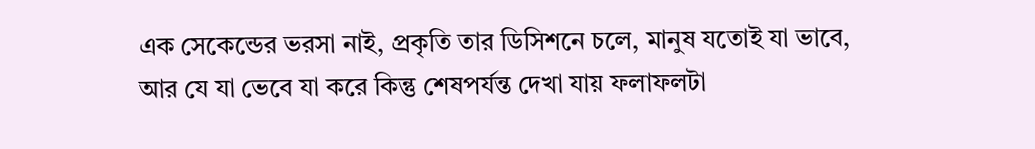এক সেকেন্ডের ভরসা নাই, প্রকৃতি তার ডিসিশনে চলে, মানুষ যতোই যা ভাবে, আর যে যা ভেবে যা করে কিন্তু শেষপর্যন্ত দেখা যায় ফলাফলটা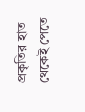প্রকৃতির হাত থেকেই পেতে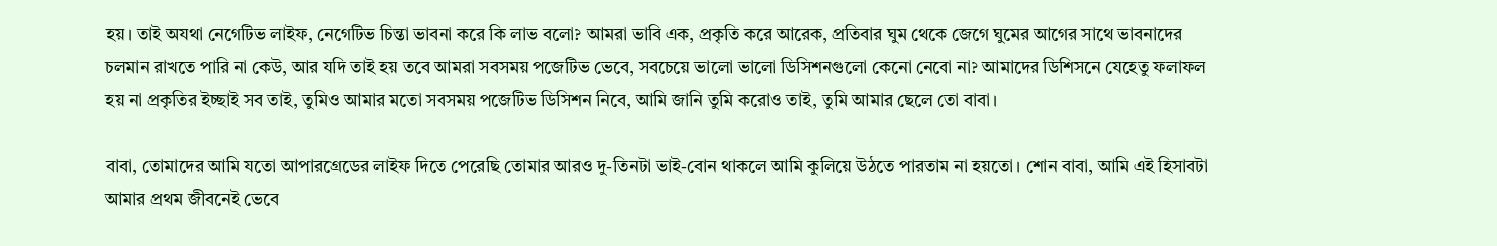হয়। তাই অযথা নেগেটিভ লাইফ, নেগেটিভ চিন্তা ভাবনা করে কি লাভ বলো? আমরা ভাবি এক, প্রকৃতি করে আরেক, প্রতিবার ঘুম থেকে জেগে ঘুমের আগের সাথে ভাবনাদের চলমান রাখতে পারি না কেউ, আর যদি তাই হয় তবে আমরা সবসময় পজেটিভ ভেবে, সবচেয়ে ভালো ভালো ডিসিশনগুলো কেনো নেবো না? আমাদের ডিশিসনে যেহেতু ফলাফল হয় না প্রকৃতির ইচ্ছাই সব তাই, তুমিও আমার মতো সবসময় পজেটিভ ডিসিশন নিবে, আমি জানি তুমি করোও তাই, তুমি আমার ছেলে তো বাবা।

বাবা, তোমাদের আমি যতো আপারগ্ৰেডের লাইফ দিতে পেরেছি তোমার আরও দু-তিনটা ভাই-বোন থাকলে আমি কুলিয়ে উঠতে পারতাম না হয়তো। শোন বাবা, আমি এই হিসাবটা আমার প্রথম জীবনেই ভেবে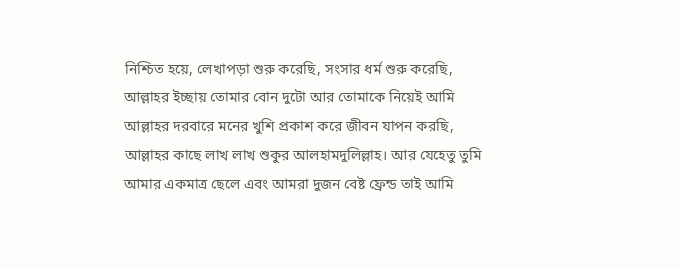নিশ্চিত হয়ে, লেখাপড়া শুরু করেছি, সংসার ধর্ম শুরু করেছি, আল্লাহর ইচ্ছায় তোমার বোন দুটো আর তোমাকে নিয়েই আমি আল্লাহর দরবারে মনের খুশি প্রকাশ করে জীবন যাপন করছি, আল্লাহর কাছে লাখ লাখ শুকুর আলহামদুলিল্লাহ। আর যেহেতু তুমি আমার একমাত্র ছেলে এবং আমরা দুজন বেষ্ট ফ্রেন্ড তাই আমি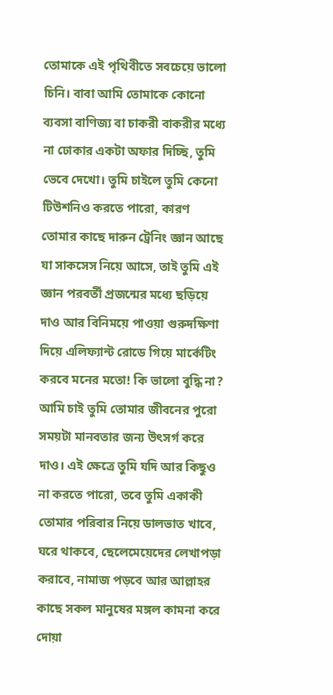তোমাকে এই পৃথিবীতে সবচেয়ে ভালো চিনি। বাবা আমি তোমাকে কোনো ব্যবসা বাণিজ্য বা চাকরী বাকরীর মধ্যে না ঢোকার একটা অফার দিচ্ছি, তুমি ভেবে দেখো। তুমি চাইলে তুমি কেনো টিউশনিও করতে পারো, কারণ তোমার কাছে দারুন ট্রেনিং জ্ঞান আছে যা সাকসেস নিয়ে আসে, তাই তুমি এই জ্ঞান পরবর্তী প্রজন্মের মধ্যে ছড়িয়ে দাও আর বিনিময়ে পাওয়া গুরুদক্ষিণা দিয়ে এলিফ্যান্ট রোডে গিয়ে মার্কেটিং করবে মনের মতো! কি ভালো বুদ্ধি না? আমি চাই তুমি তোমার জীবনের পুরো সময়টা মানবতার জন্য উৎসর্গ করে দাও। এই ক্ষেত্রে তুমি যদি আর কিছুও না করতে পারো, তবে তুমি একাকী তোমার পরিবার নিয়ে ডালভাত খাবে, ঘরে থাকবে, ছেলেমেয়েদের লেখাপড়া করাবে, নামাজ পড়বে আর আল্লাহর কাছে সকল মানুষের মঙ্গল কামনা করে দোয়া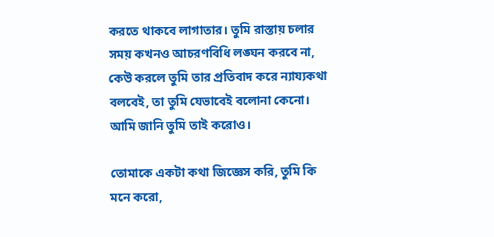করতে থাকবে লাগাতার। তুমি রাস্তায় চলার সময় কখনও আচরণবিধি লঙ্ঘন করবে না, কেউ করলে তুমি তার প্রতিবাদ করে ন্যায্যকথা বলবেই, তা তুমি যেভাবেই বলোনা কেনো। আমি জানি তুমি তাই করোও।

তোমাকে একটা কথা জিজ্ঞেস করি, তুমি কি মনে করো,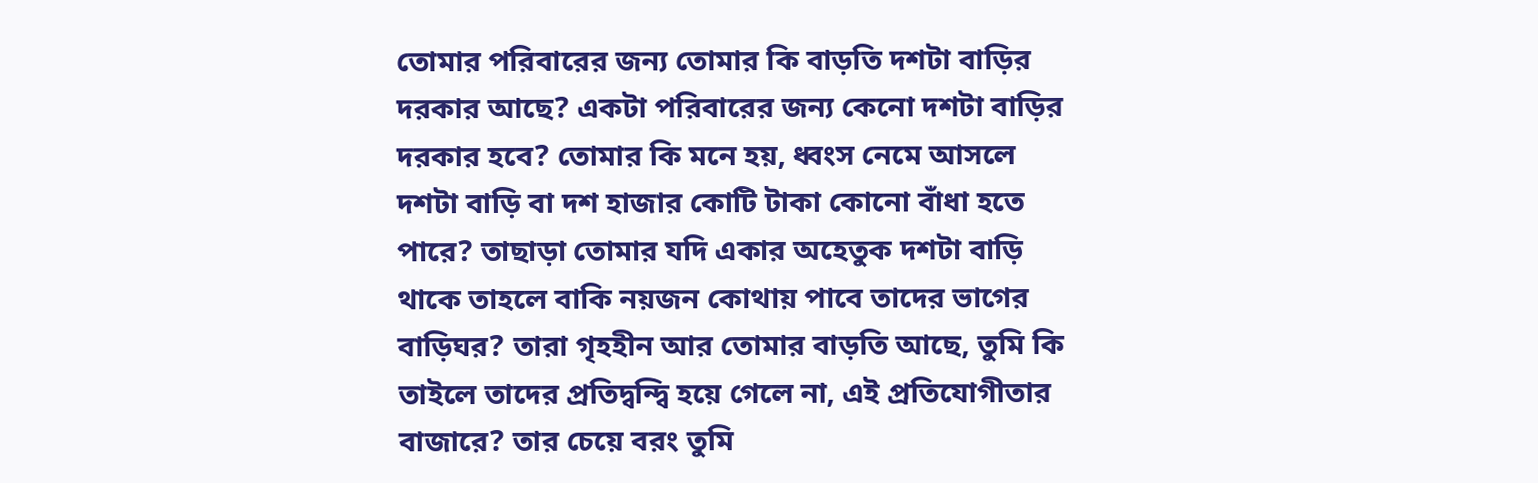তোমার পরিবারের জন্য তোমার কি বাড়তি দশটা বাড়ির দরকার আছে? একটা পরিবারের জন্য কেনো দশটা বাড়ির দরকার হবে? তোমার কি মনে হয়, ধ্বংস নেমে আসলে দশটা বাড়ি বা দশ হাজার কোটি টাকা কোনো বাঁধা হতে পারে? তাছাড়া তোমার যদি একার অহেতুক দশটা বাড়ি থাকে তাহলে বাকি নয়জন কোথায় পাবে তাদের ভাগের বাড়িঘর? তারা গৃহহীন আর তোমার বাড়তি আছে, তুমি কি তাইলে তাদের প্রতিদ্বন্দ্বি হয়ে গেলে না, এই প্রতিযোগীতার বাজারে? তার চেয়ে বরং তুমি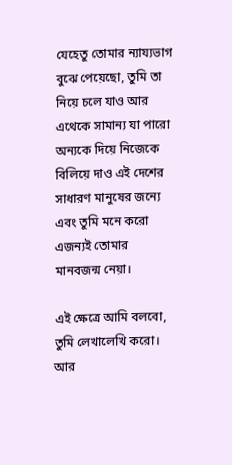যেহেতু তোমার ন্যায্যভাগ বুঝে পেয়েছো, তুমি তা নিয়ে চলে যাও আর এথেকে সামান্য যা পারো অন্যকে দিয়ে নিজেকে বিলিয়ে দাও এই দেশের সাধারণ মানুষের জন্যে এবং তুমি মনে করো এজন্যই তোমার মানবজন্ম নেয়া।

এই ক্ষেত্রে আমি বলবো, তুমি লেখালেখি করো। আর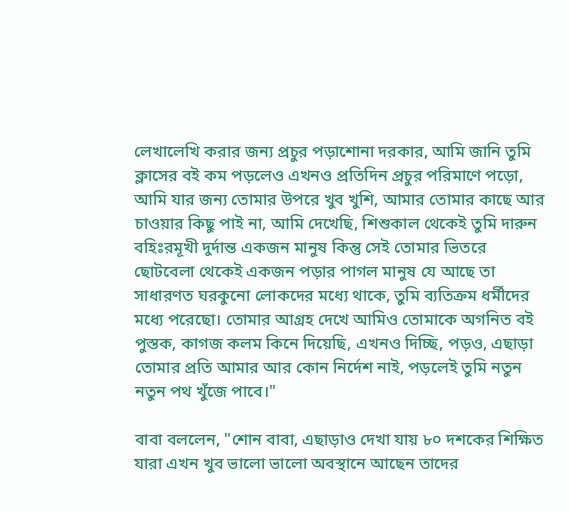লেখালেখি করার জন্য প্রচুর পড়াশোনা দরকার, আমি জানি তুমি ক্লাসের ব‌ই কম পড়লেও এখনও প্রতিদিন প্রচুর পরিমাণে পড়ো, আমি যার জন্য তোমার উপরে খুব খুশি, আমার তোমার কাছে আর চাওয়ার কিছু পাই না, আমি দেখেছি, শিশুকাল থেকেই তুমি দারুন বহিঃরমূখী দুর্দান্ত একজন মানুষ কিন্তু সেই তোমার ভিতরে ছোটবেলা থেকেই একজন পড়ার পাগল মানুষ যে আছে তা সাধারণত ঘরকুনো লোকদের মধ্যে থাকে, তুমি ব্যতিক্রম ধর্মীদের মধ্যে পরেছো। তোমার আগ্ৰহ দেখে আমিও তোমাকে অগনিত ব‌ই পুস্তক, কাগজ কলম কিনে দিয়েছি, এখনও দিচ্ছি, পড়ও, এছাড়া তোমার প্রতি আমার আর কোন নির্দেশ নাই, পড়লেই তুমি নতুন নতুন পথ খুঁজে পাবে।"

বাবা বললেন, "শোন বাবা, এছাড়াও দেখা যায় ৮০ দশকের শিক্ষিত যারা এখন খুব ভালো ভালো অবস্থানে আছেন তাদের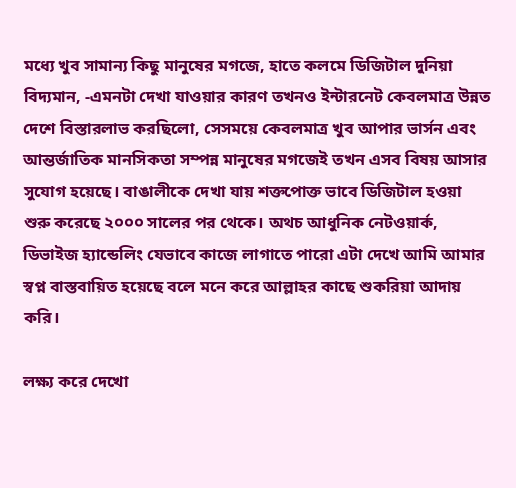মধ্যে খুব সামান্য কিছু মানুষের মগজে, হাতে কলমে ডিজিটাল দুনিয়া বিদ্যমান, -এমনটা দেখা যাওয়ার কারণ তখন‌ও ইন্টারনেট কেবলমাত্র উন্নত দেশে বিস্তারলাভ করছিলো, সেসময়ে কেবলমাত্র খুব আপার ভার্সন এবং আন্তর্জাতিক মানসিকতা সম্পন্ন মানুষের মগজেই তখন এসব বিষয় আসার সুযোগ হয়েছে। বাঙালীকে দেখা যায় শক্তপোক্ত ভাবে ডিজিটাল হ‌ওয়া শুরু করেছে ২০০০ সালের পর থেকে। অথচ আধুনিক নেটওয়ার্ক, ডিভাইজ হ্যান্ডেলিং যেভাবে কাজে লাগাতে পারো এটা দেখে আমি আমার স্বপ্ন বাস্তবায়িত হয়েছে বলে মনে করে আল্লাহর কাছে শুকরিয়া আদায় করি।

লক্ষ্য করে দেখো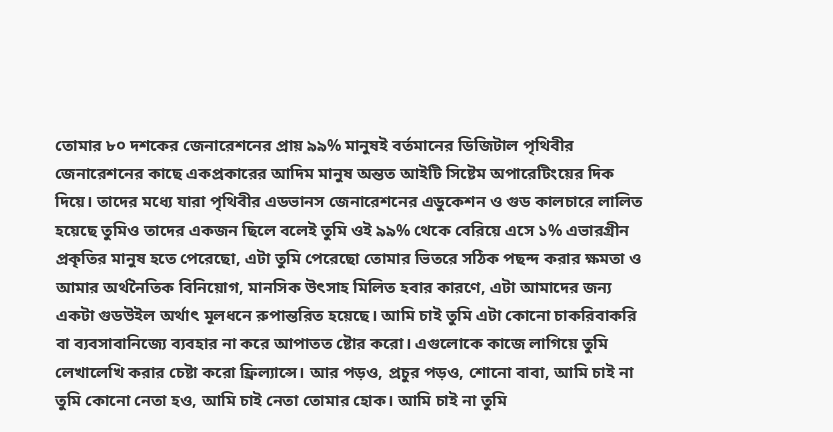তোমার ৮০ দশকের জেনারেশনের প্রায় ৯৯% মানুষ‌ই বর্তমানের ডিজিটাল পৃথিবীর জেনারেশনের কাছে একপ্রকারের আদিম মানুষ অন্তত আইটি সিষ্টেম অপারেটিংয়ের দিক দিয়ে। তাদের মধ্যে যারা পৃথিবীর এডভানস জেনারেশনের এডুকেশন ও গুড কালচারে লালিত হয়েছে তুমিও তাদের একজন ছিলে বলেই তুমি ওই ৯৯% থেকে বেরিয়ে এসে ১% এভারগ্ৰীন প্রকৃতির মানুষ হতে পেরেছো, এটা তুমি পেরেছো তোমার ভিতরে সঠিক পছন্দ করার ক্ষমতা ও আমার অর্থনৈতিক বিনিয়োগ, মানসিক উৎসাহ মিলিত হবার কারণে, এটা আমাদের জন্য একটা গুড‌উইল অর্থাৎ মূলধনে রুপান্তরিত হয়েছে। আমি চাই তুমি এটা কোনো চাকরিবাকরি বা ব্যবসাবানিজ্যে ব্যবহার না করে আপাতত ষ্টোর করো। এগুলোকে কাজে লাগিয়ে তুমি লেখালেখি করার চেষ্টা করো ফ্রিল্যান্সে। আর পড়ও, প্রচুর পড়ও, শোনো বাবা, আমি চাই না তুমি কোনো নেতা হ‌ও, আমি চাই নেতা তোমার হোক। আমি চাই না তুমি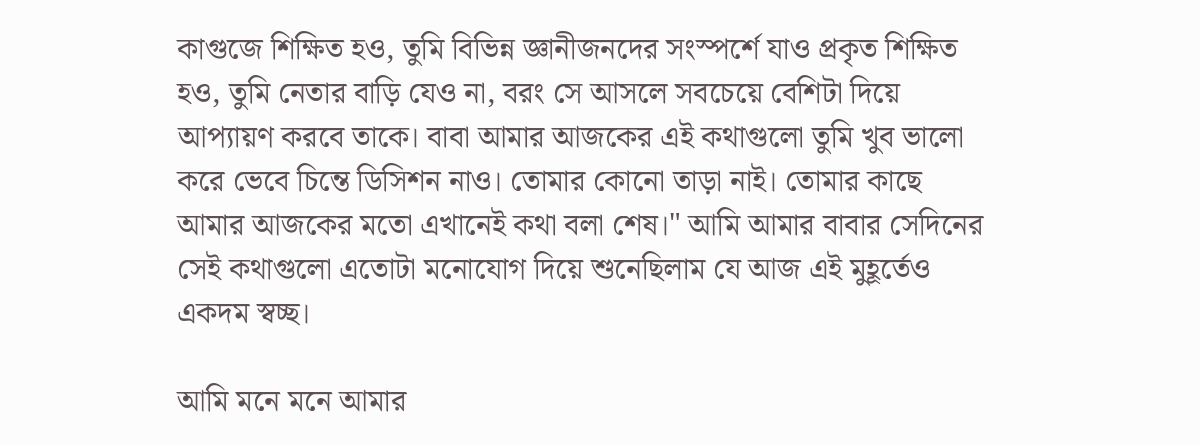কাগুজে শিক্ষিত হ‌ও, তুমি বিভিন্ন জ্ঞানীজনদের সংস্পর্শে যাও প্রকৃত শিক্ষিত হ‌ও, তুমি নেতার বাড়ি যেও না, বরং সে আসলে সবচেয়ে বেশিটা দিয়ে আপ্যায়ণ করবে তাকে। বাবা আমার আজকের এই কথাগুলো তুমি খুব ভালো করে ভেবে চিন্তে ডিসিশন নাও। তোমার কোনো তাড়া নাই। তোমার কাছে আমার আজকের মতো এখানেই কথা বলা শেষ।" আমি আমার বাবার সেদিনের সেই কথাগুলো এতোটা মনোযোগ দিয়ে শুনেছিলাম যে আজ এই মুহূর্তেও একদম স্বচ্ছ।

আমি মনে মনে আমার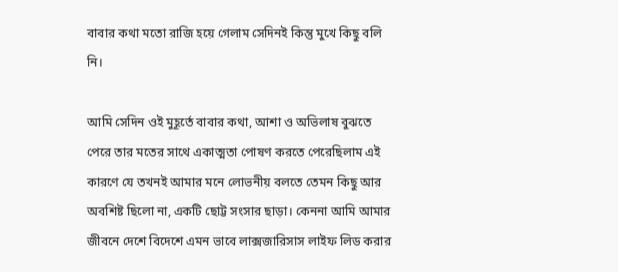বাবার কথা মতো রাজি হয়ে গেলাম সেদিনই কিন্তু মুখে কিছু বলি নি।

আমি সেদিন ওই মুহূর্তে বাবার কথা, আশা ও অভিলাষ বুঝতে পেরে তার মতের সাথে একাত্মতা পোষণ করতে পেরেছিলাম এই কারণে যে তখনই আমার মনে লোভনীয় বলতে তেমন কিছু আর অবশিষ্ট ছিলো না, একটি ছোট্ট সংসার ছাড়া। কেননা আমি আমার জীবনে দেশে বিদেশে এমন ভাবে লাক্সজারিসাস লাইফ লিড করার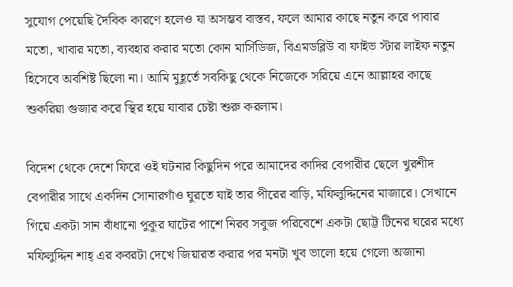সুযোগ পেয়েছি দৈবিক কারণে হলেও যা অসম্ভব বাস্তব, ফলে আমার কাছে নতুন করে পাবার মতো, খাবার মতো, ব্যবহার করার মতো কোন মার্সিডিজ, বিএমডব্লিউ বা ফাইভ স্টার লাইফ নতুন হিসেবে অবশিষ্ট ছিলো না। আমি মুহূর্তে সবকিছু থেকে নিজেকে সরিয়ে এনে আল্লাহর কাছে শুকরিয়া গুজার করে স্থির হয়ে যাবার চেষ্টা শুরু করলাম।

বিদেশ থেকে দেশে ফিরে ওই ঘটনার কিছুদিন পরে আমাদের কাদির বেপারীর ছেলে খুরশীদ বেপারীর সাথে একদিন সোনারগাঁও ঘুরতে যাই তার পীরের বাড়ি, মফিলুদ্দিনের মাজারে। সেখানে গিয়ে একটা সান বাঁধানো পুকুর ঘাটের পাশে নিরব সবুজ পরিবেশে একটা ছোট্ট টিনের ঘরের মধ্যে মফিলুদ্দিন শাহ্ এর কবরটা দেখে জিয়ারত করার পর মনটা খুব ভালো হয়ে গেলো অজানা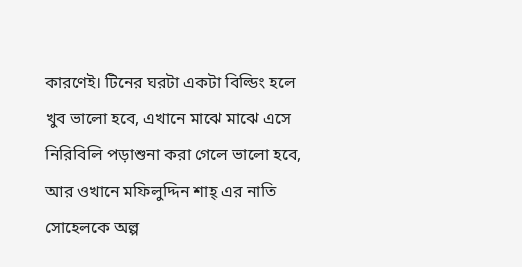কারণেই। টিনের ঘরটা একটা বিল্ডিং হলে খুব ভালো হবে, এখানে মাঝে মাঝে এসে নিরিবিলি পড়াশুনা করা গেলে ভালো হবে, আর ওখানে মফিলুদ্দিন শাহ্ এর নাতি সোহেলকে অল্প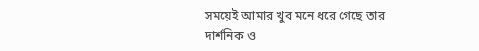সময়েই আমার খুব মনে ধরে গেছে তার দার্শনিক ও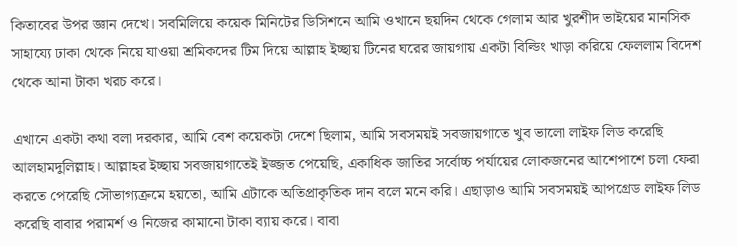কিতাবের উপর জ্ঞান দেখে। সবমিলিয়ে কয়েক মিনিটের ডিসিশনে আমি ওখানে ছয়দিন থেকে গেলাম আর খুরশীদ ভাইয়ের মানসিক সাহায্যে ঢাকা থেকে নিয়ে যাওয়া শ্রমিকদের টিম দিয়ে আল্লাহ ইচ্ছায় টিনের ঘরের জায়গায় একটা বিল্ডিং খাড়া করিয়ে ফেললাম বিদেশ থেকে আনা টাকা খরচ করে।

এখানে একটা কথা বলা দরকার, আমি বেশ কয়েকটা দেশে ছিলাম, আমি সবসময়ই সবজায়গাতে খুব ভালো লাইফ লিড করেছি আলহামদুলিল্লাহ। আল্লাহর ইচ্ছায় সবজায়গাতেই ইজ্জত পেয়েছি, একাধিক জাতির সর্বোচ্চ পর্যায়ের লোকজনের আশেপাশে চলা ফেরা করতে পেরেছি সৌভাগ্যক্রমে হয়তো, আমি এটাকে অতিপ্রাকৃতিক দান বলে মনে করি। এছাড়াও আমি সবসময়‌ই আপগ্ৰেড লাইফ লিড করেছি বাবার পরামর্শ ও নিজের কামানো টাকা ব্যায় করে। বাবা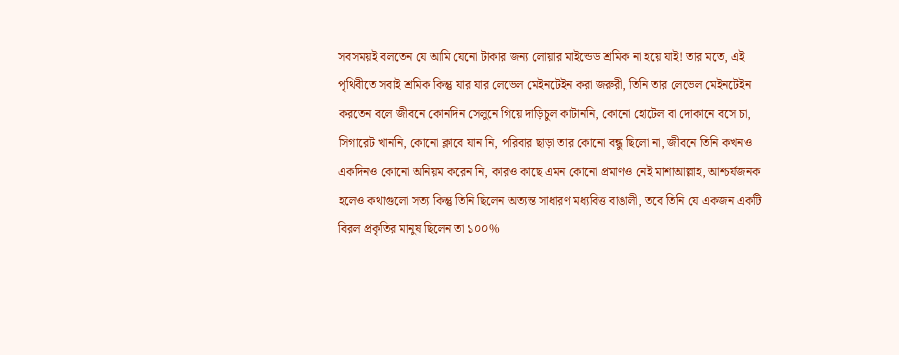সবসময়ই বলতেন যে আমি যেনো টাকার জন্য লোয়ার মাইন্ডেড শ্রমিক না হয়ে যাই! তার মতে, এই পৃথিবীতে সবাই শ্রমিক কিন্তু যার যার লেভেল মেইনটেইন করা জরুরী, তিনি তার লেভেল মেইনটেইন করতেন বলে জীবনে কোনদিন সেলুনে গিয়ে দাড়িচুল কাটাননি, কোনো হোটেল বা দোকানে বসে চা, সিগারেট খাননি, কোনো ক্লাবে যান নি, পরিবার ছাড়া তার কোনো বন্ধু ছিলো না, জীবনে তিনি কখনও একদিন‌ও কোনো অনিয়ম করেন নি, কারও কাছে এমন কোনো প্রমাণ‌ও নেই মাশাআল্লাহ, আশ্চর্যজনক হলেও কথাগুলো সত্য কিন্তু তিনি ছিলেন অত্যন্ত সাধারণ মধ্যবিত্ত বাঙালী, তবে তিনি যে একজন একটি বিরল প্রকৃতির মানুষ ছিলেন তা ১০০%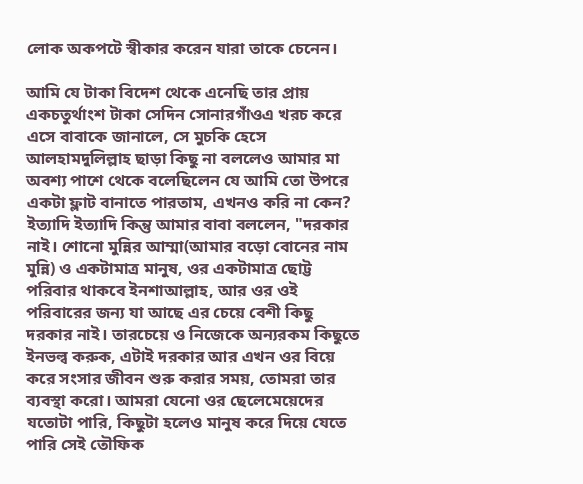লোক অকপটে স্বীকার করেন যারা তাকে চেনেন।

আমি যে টাকা বিদেশ থেকে এনেছি তার প্রায় একচতুর্থাংশ টাকা সেদিন সোনারগাঁওএ খরচ করে এসে বাবাকে জানালে, সে মুচকি হেসে আলহামদুলিল্লাহ ছাড়া কিছু না বললেও আমার মা অবশ্য পাশে থেকে বলেছিলেন যে আমি তো উপরে একটা ফ্লাট বানাতে পারতাম, এখনও করি না কেন? ইত্যাদি ইত্যাদি কিন্তু আমার বাবা বললেন, "দরকার নাই। শোনো মুন্নির আম্মা(আমার বড়ো বোনের নাম মুন্নি) ও একটামাত্র মানুষ, ওর একটামাত্র ছোট্ট পরিবার থাকবে ইনশাআল্লাহ, আর ওর ওই পরিবারের জন্য যা আছে এর চেয়ে বেশী কিছু দরকার নাই। তারচেয়ে ও নিজেকে অন্যরকম কিছুতে ইনভল্ব করুক, এটাই দরকার আর এখন ওর বিয়ে করে সংসার জীবন শুরু করার সময়, তোমরা তার ব্যবস্থা করো। আমরা যেনো ওর ছেলেমেয়েদের যতোটা পারি, কিছুটা হলেও মানুষ করে দিয়ে যেতে পারি সেই তৌফিক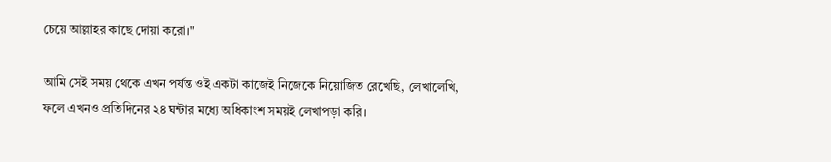চেয়ে আল্লাহর কাছে দোয়া করো।"

আমি সেই সময় থেকে এখন পর্যন্ত ওই একটা কাজেই নিজেকে নিয়োজিত রেখেছি, লেখালেখি, ফলে এখনও প্রতিদিনের ২৪ ঘন্টার মধ্যে অধিকাংশ সময়ই লেখাপড়া করি।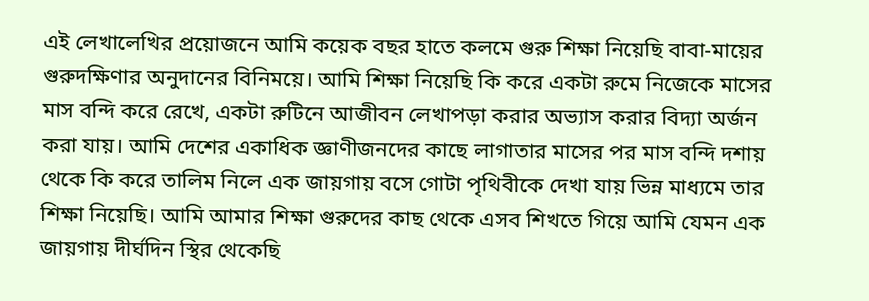এই লেখালেখির প্রয়োজনে আমি কয়েক বছর হাতে কলমে গুরু শিক্ষা নিয়েছি বাবা-মায়ের গুরুদক্ষিণার অনুদানের বিনিময়ে। আমি শিক্ষা নিয়েছি কি করে একটা রুমে নিজেকে মাসের মাস বন্দি করে রেখে, একটা রুটিনে আজীবন লেখাপড়া করার অভ্যাস করার বিদ্যা অর্জন করা যায়। আমি দেশের একাধিক জ্ঞাণীজনদের কাছে লাগাতার মাসের পর মাস বন্দি দশায় থেকে কি করে তালিম নিলে এক জায়গায় বসে গোটা পৃথিবীকে দেখা যায় ভিন্ন মাধ্যমে তার শিক্ষা নিয়েছি। আমি আমার শিক্ষা গুরুদের কাছ থেকে এসব শিখতে গিয়ে আমি যেমন এক জায়গায় দীর্ঘদিন স্থির থেকেছি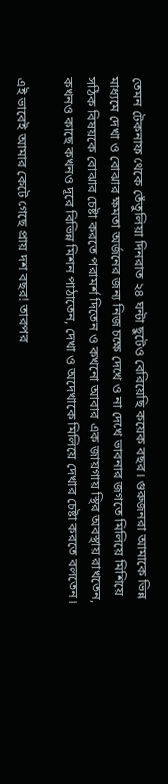তেমন টেকনাফ থেকে তেঁতুলিয়া দিনরাত ২৪ ঘন্টা ছুটেও বেরিয়েছি কয়েক বছর। গুরুজনরা আমাকে ভিন্ন মাধ্যমে দেখা ও বোঝার ক্ষমতা অর্জনের জন্য নিজ চক্ষে দেখে ও না দেখে ভাবনার জগতে মিলিয়ে মিশিয়ে সঠিক বিষয়কে বোঝার চেষ্টা করতে পরামর্শ দিতেন ও কখনো আবার এক জায়গায় স্থির অবস্থায় রাখতেন, কখনও কাছে কখন‌ও দূরে বিভিন্ন মিশন পাঠাতেন, দেখা ও অদেখাকে মিলিয়ে দেখার চেষ্টা করতে বলতেন।

এই ভাবেই আমার কেটে গেছে প্রায় দশ বছর! তারপর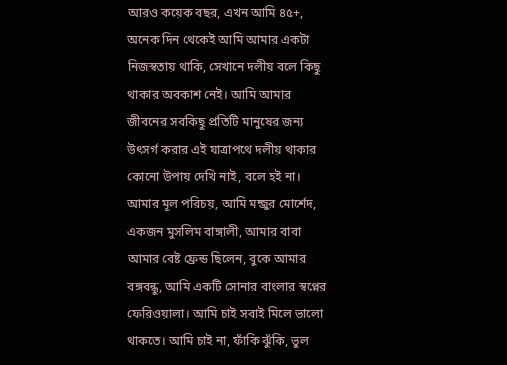আরও কয়েক বছর, এখন আমি ৪৫+, অনেক দিন থেকেই আমি আমার একটা নিজস্বতায় থাকি, সেখানে দলীয় বলে কিছু থাকার অবকাশ নেই। আমি আমার জীবনের সবকিছু প্রতিটি মানুষের জন্য উৎসর্গ করার এই যাত্রাপথে দলীয় থাকার কোনো উপায় দেখি নাই, বলে হ‌ই না। আমার মূল পরিচয়, আমি মন্জুর মোর্শেদ, একজন মুসলিম বাঙ্গালী, আমার বাবা আমার বেষ্ট ফ্রেন্ড ছিলেন, বুকে আমার বঙ্গবন্ধু, আমি একটি সোনার বাংলার স্বপ্নের ফেরিওয়ালা। আমি চাই সবাই মিলে ভালো থাকতে। আমি চাই না, ফাঁকি ঝুঁকি, ভুল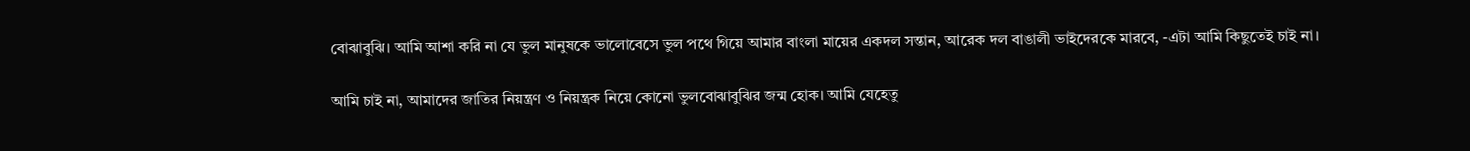বোঝাবুঝি। আমি আশা করি না যে ভুল মানুষকে ভালোবেসে ভুল পথে গিয়ে আমার বাংলা মায়ের একদল সন্তান, আরেক দল বাঙালী ভাইদেরকে মারবে, -এটা আমি কিছুতেই চাই না।

আমি চাই না, আমাদের জাতির নিয়ন্ত্রণ ও নিয়ন্ত্রক নিয়ে কোনো ভুলবোঝাবুঝির জন্ম হোক। আমি যেহেতু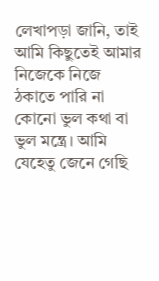লেখাপড়া জানি, তাই আমি কিছুতেই আমার নিজেকে নিজে ঠকাতে পারি না কোনো ভুল কথা বা ভুল মন্ত্রে। আমি যেহেতু জেনে গেছি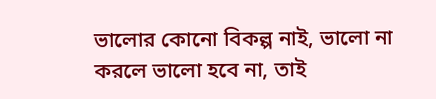ভালোর কোনো বিকল্প নাই, ভালো না করলে ভালো হবে না, তাই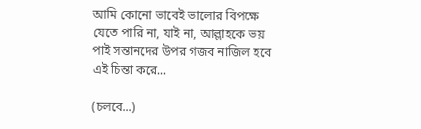আমি কোনো ভাবেই ভালোর বিপক্ষে যেতে পারি না, যাই না, আল্লাহকে ভয় পাই সন্তানদের উপর গজব নাজিল হবে এই চিন্তা করে...

(চলবে...)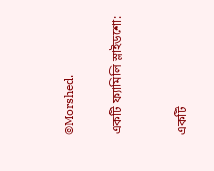©Morshed.


একটি ফ্যামিলি স্লাইডশো:



একটি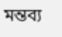মন্তব্য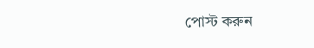পোস্ট করুন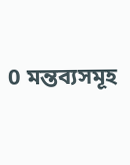0 মন্তব্যসমূহ